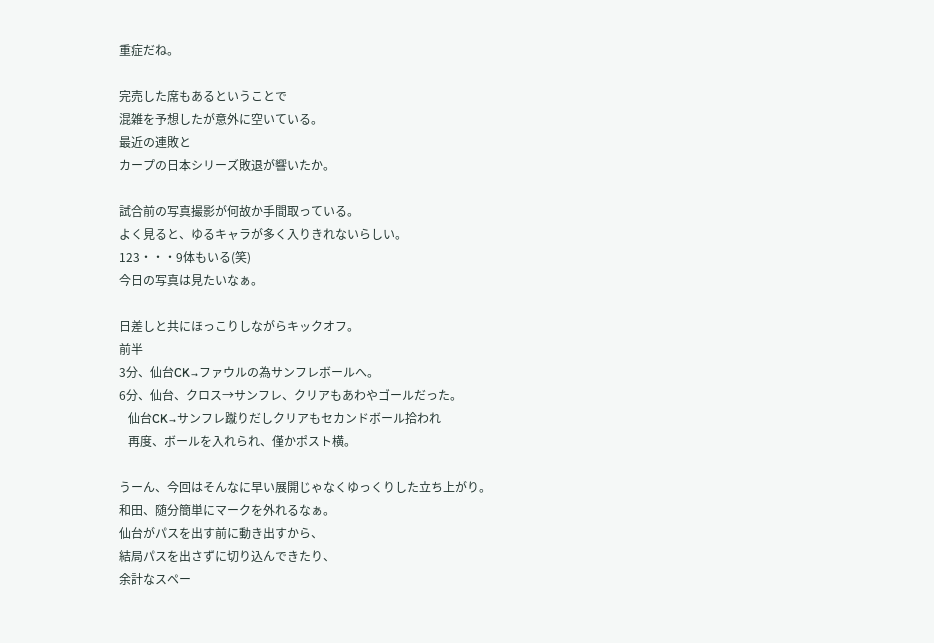重症だね。

完売した席もあるということで
混雑を予想したが意外に空いている。
最近の連敗と
カープの日本シリーズ敗退が響いたか。

試合前の写真撮影が何故か手間取っている。
よく見ると、ゆるキャラが多く入りきれないらしい。
123・・・9体もいる(笑)
今日の写真は見たいなぁ。

日差しと共にほっこりしながらキックオフ。
前半
3分、仙台CK→ファウルの為サンフレボールへ。
6分、仙台、クロス→サンフレ、クリアもあわやゴールだった。
   仙台CK→サンフレ蹴りだしクリアもセカンドボール拾われ
   再度、ボールを入れられ、僅かポスト横。

うーん、今回はそんなに早い展開じゃなくゆっくりした立ち上がり。
和田、随分簡単にマークを外れるなぁ。
仙台がパスを出す前に動き出すから、
結局パスを出さずに切り込んできたり、
余計なスペー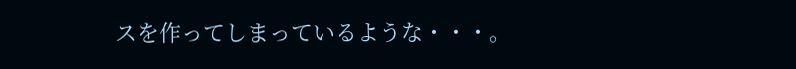スを作ってしまっているような・・・。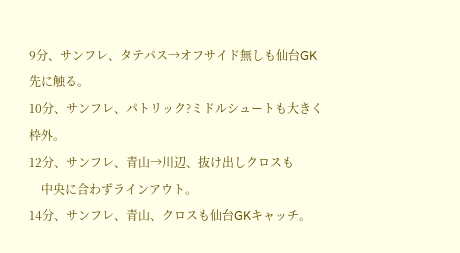9分、サンフレ、タテパス→オフサイド無しも仙台GK先に触る。
10分、サンフレ、パトリック?ミドルシュートも大きく枠外。
12分、サンフレ、青山→川辺、抜け出しクロスも
    中央に合わずラインアウト。
14分、サンフレ、青山、クロスも仙台GKキャッチ。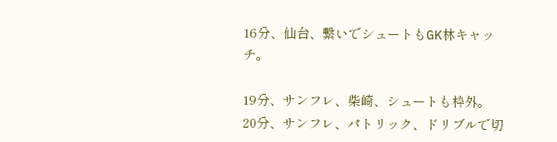16分、仙台、繋いでシュートもGK林キャッチ。

19分、サンフレ、柴崎、シュートも枠外。
20分、サンフレ、パトリック、ドリブルで切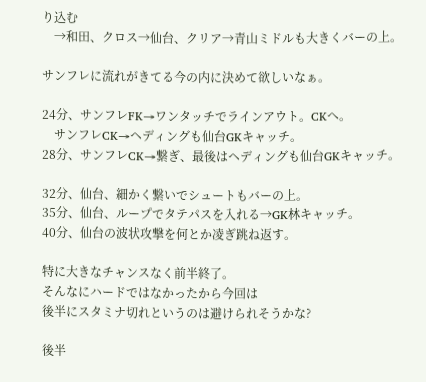り込む
    →和田、クロス→仙台、クリア→青山ミドルも大きくバーの上。

サンフレに流れがきてる今の内に決めて欲しいなぁ。

24分、サンフレFK→ワンタッチでラインアウト。CKへ。
    サンフレCK→ヘディングも仙台GKキャッチ。
28分、サンフレCK→繋ぎ、最後はヘディングも仙台GKキャッチ。

32分、仙台、細かく繋いでシュートもバーの上。
35分、仙台、ループでタテパスを入れる→GK林キャッチ。
40分、仙台の波状攻撃を何とか凌ぎ跳ね返す。

特に大きなチャンスなく前半終了。
そんなにハードではなかったから今回は
後半にスタミナ切れというのは避けられそうかな?

後半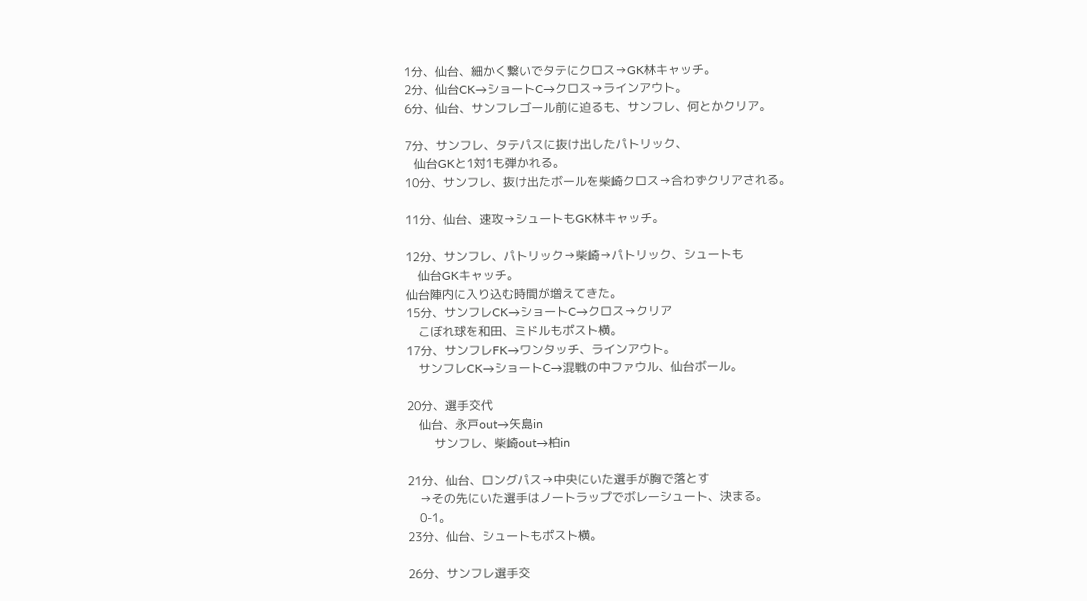1分、仙台、細かく繋いでタテにクロス→GK林キャッチ。
2分、仙台CK→ショートC→クロス→ラインアウト。
6分、仙台、サンフレゴール前に迫るも、サンフレ、何とかクリア。

7分、サンフレ、タテパスに抜け出したパトリック、
   仙台GKと1対1も弾かれる。
10分、サンフレ、抜け出たボールを柴崎クロス→合わずクリアされる。

11分、仙台、速攻→シュートもGK林キャッチ。

12分、サンフレ、パトリック→柴崎→パトリック、シュートも
    仙台GKキャッチ。
仙台陣内に入り込む時間が増えてきた。
15分、サンフレCK→ショートC→クロス→クリア
    こぼれ球を和田、ミドルもポスト横。
17分、サンフレFK→ワンタッチ、ラインアウト。
    サンフレCK→ショートC→混戦の中ファウル、仙台ボール。

20分、選手交代
    仙台、永戸out→矢島in
         サンフレ、柴崎out→柏in

21分、仙台、ロングパス→中央にいた選手が胸で落とす
    →その先にいた選手はノートラップでボレーシュート、決まる。
    0-1。
23分、仙台、シュートもポスト横。

26分、サンフレ選手交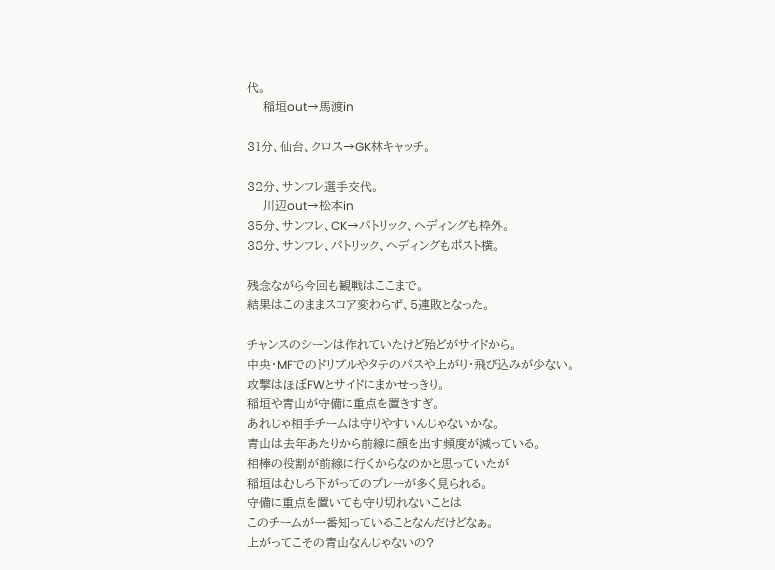代。
    稲垣out→馬渡in

31分、仙台、クロス→GK林キャッチ。

32分、サンフレ選手交代。
    川辺out→松本in
35分、サンフレ、CK→パトリック、ヘディングも枠外。
38分、サンフレ、パトリック、ヘディングもポスト横。

残念ながら今回も観戦はここまで。
結果はこのままスコア変わらず、5連敗となった。

チャンスのシーンは作れていたけど殆どがサイドから。
中央・MFでのドリブルやタテのパスや上がり・飛び込みが少ない。
攻撃はほぼFWとサイドにまかせっきり。
稲垣や青山が守備に重点を置きすぎ。
あれじゃ相手チームは守りやすいんじゃないかな。
青山は去年あたりから前線に顔を出す頻度が減っている。
相棒の役割が前線に行くからなのかと思っていたが
稲垣はむしろ下がってのプレーが多く見られる。
守備に重点を置いても守り切れないことは
このチームが一番知っていることなんだけどなぁ。
上がってこその青山なんじゃないの?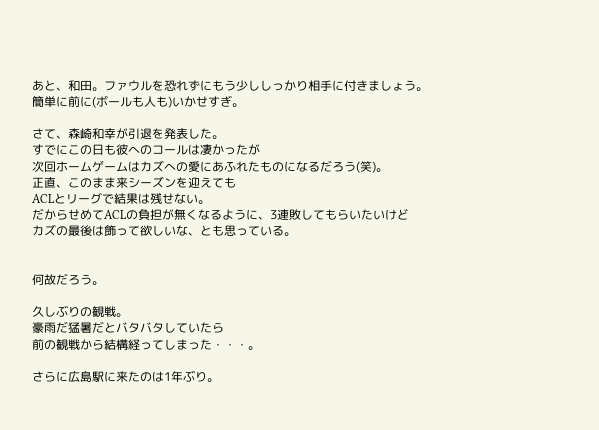あと、和田。ファウルを恐れずにもう少ししっかり相手に付きましょう。
簡単に前に(ボールも人も)いかせすぎ。

さて、森崎和幸が引退を発表した。
すでにこの日も彼へのコールは凄かったが
次回ホームゲームはカズへの愛にあふれたものになるだろう(笑)。
正直、このまま来シーズンを迎えても
ACLとリーグで結果は残せない。
だからせめてACLの負担が無くなるように、3連敗してもらいたいけど
カズの最後は飾って欲しいな、とも思っている。


何故だろう。

久しぶりの観戦。
豪雨だ猛暑だとバタバタしていたら
前の観戦から結構経ってしまった・・・。

さらに広島駅に来たのは1年ぶり。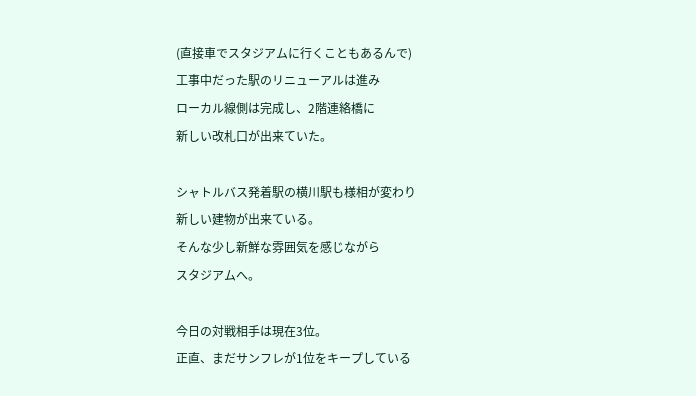(直接車でスタジアムに行くこともあるんで)
工事中だった駅のリニューアルは進み
ローカル線側は完成し、2階連絡橋に
新しい改札口が出来ていた。

シャトルバス発着駅の横川駅も様相が変わり
新しい建物が出来ている。
そんな少し新鮮な雰囲気を感じながら
スタジアムへ。

今日の対戦相手は現在3位。
正直、まだサンフレが1位をキープしている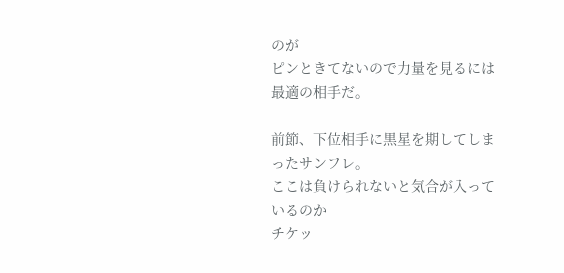のが
ピンときてないので力量を見るには最適の相手だ。

前節、下位相手に黒星を期してしまったサンフレ。
ここは負けられないと気合が入っているのか
チケッ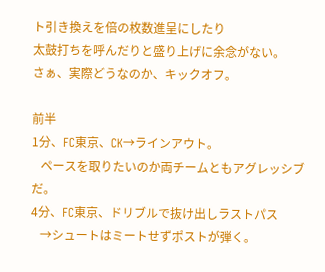ト引き換えを倍の枚数進呈にしたり
太鼓打ちを呼んだりと盛り上げに余念がない。
さぁ、実際どうなのか、キックオフ。

前半
1分、FC東京、CK→ラインアウト。
   ペースを取りたいのか両チームともアグレッシブだ。
4分、FC東京、ドリブルで抜け出しラストパス
   →シュートはミートせずポストが弾く。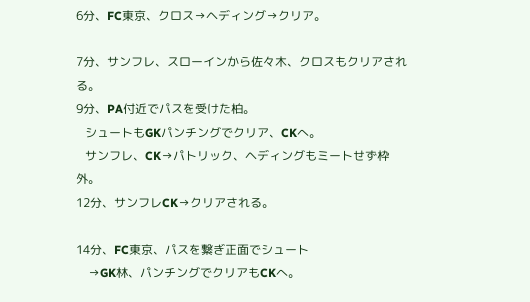6分、FC東京、クロス→ヘディング→クリア。

7分、サンフレ、スローインから佐々木、クロスもクリアされる。
9分、PA付近でパスを受けた柏。
   シュートもGKパンチングでクリア、CKへ。
   サンフレ、CK→パトリック、ヘディングもミートせず枠外。
12分、サンフレCK→クリアされる。

14分、FC東京、パスを繋ぎ正面でシュート
    →GK林、パンチングでクリアもCKへ。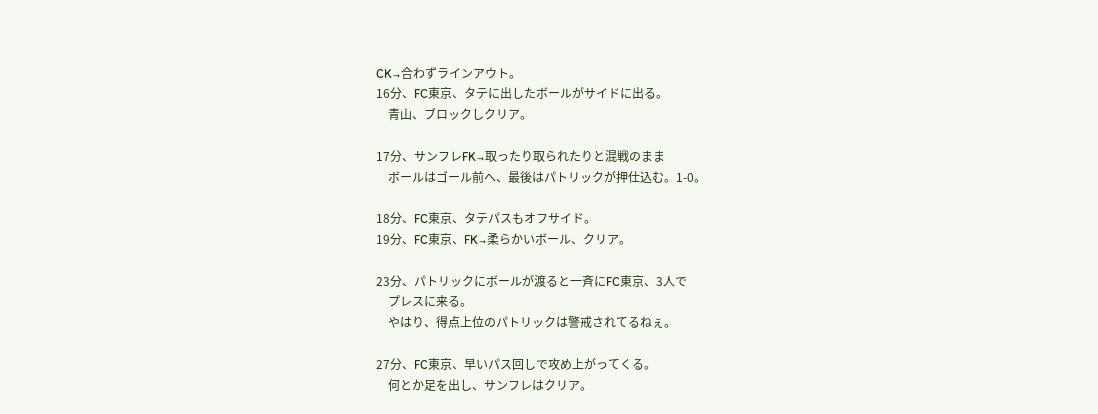CK→合わずラインアウト。
16分、FC東京、タテに出したボールがサイドに出る。
    青山、ブロックしクリア。

17分、サンフレFK→取ったり取られたりと混戦のまま
    ボールはゴール前へ、最後はパトリックが押仕込む。1-0。

18分、FC東京、タテパスもオフサイド。
19分、FC東京、FK→柔らかいボール、クリア。

23分、パトリックにボールが渡ると一斉にFC東京、3人で
    プレスに来る。
    やはり、得点上位のパトリックは警戒されてるねぇ。

27分、FC東京、早いパス回しで攻め上がってくる。
    何とか足を出し、サンフレはクリア。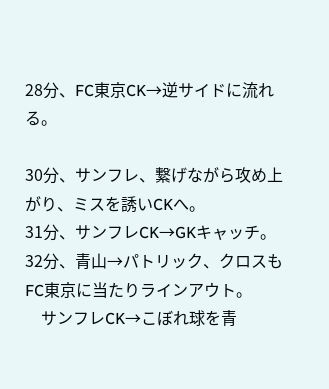28分、FC東京CK→逆サイドに流れる。

30分、サンフレ、繋げながら攻め上がり、ミスを誘いCKへ。
31分、サンフレCK→GKキャッチ。
32分、青山→パトリック、クロスもFC東京に当たりラインアウト。
    サンフレCK→こぼれ球を青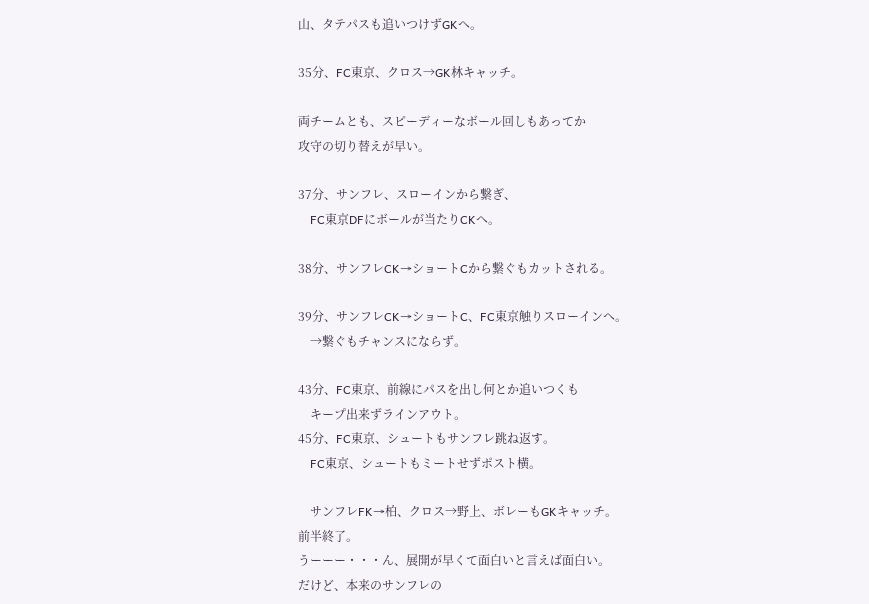山、タテパスも追いつけずGKへ。

35分、FC東京、クロス→GK林キャッチ。

両チームとも、スピーディーなボール回しもあってか
攻守の切り替えが早い。

37分、サンフレ、スローインから繋ぎ、
    FC東京DFにボールが当たりCKへ。

38分、サンフレCK→ショートCから繋ぐもカットされる。

39分、サンフレCK→ショートC、FC東京触りスローインへ。
    →繋ぐもチャンスにならず。

43分、FC東京、前線にパスを出し何とか追いつくも
    キープ出来ずラインアウト。
45分、FC東京、シュートもサンフレ跳ね返す。
    FC東京、シュートもミートせずポスト横。

    サンフレFK→柏、クロス→野上、ボレーもGKキャッチ。
前半終了。
うーーー・・・ん、展開が早くて面白いと言えば面白い。
だけど、本来のサンフレの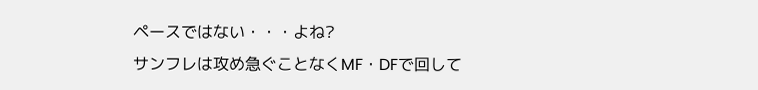ペースではない・・・よね?
サンフレは攻め急ぐことなくMF・DFで回して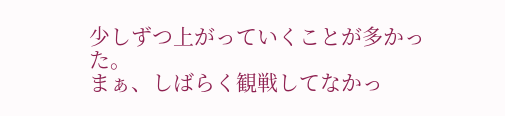少しずつ上がっていくことが多かった。
まぁ、しばらく観戦してなかっ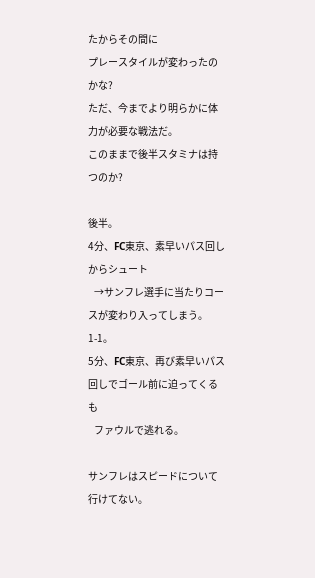たからその間に
プレースタイルが変わったのかな?
ただ、今までより明らかに体力が必要な戦法だ。
このままで後半スタミナは持つのか?

後半。
4分、FC東京、素早いパス回しからシュート
   →サンフレ選手に当たりコースが変わり入ってしまう。1-1。
5分、FC東京、再び素早いパス回しでゴール前に迫ってくるも
   ファウルで逃れる。

サンフレはスピードについて行けてない。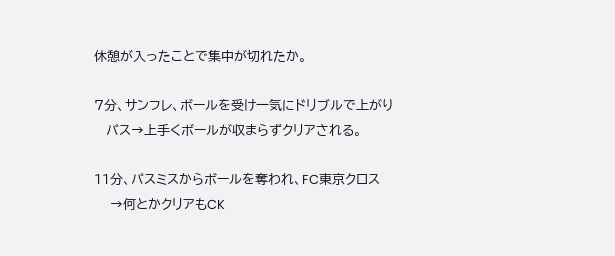休憩が入ったことで集中が切れたか。

7分、サンフレ、ボールを受け一気にドリブルで上がり
   パス→上手くボールが収まらずクリアされる。

11分、パスミスからボールを奪われ、FC東京クロス
    →何とかクリアもCK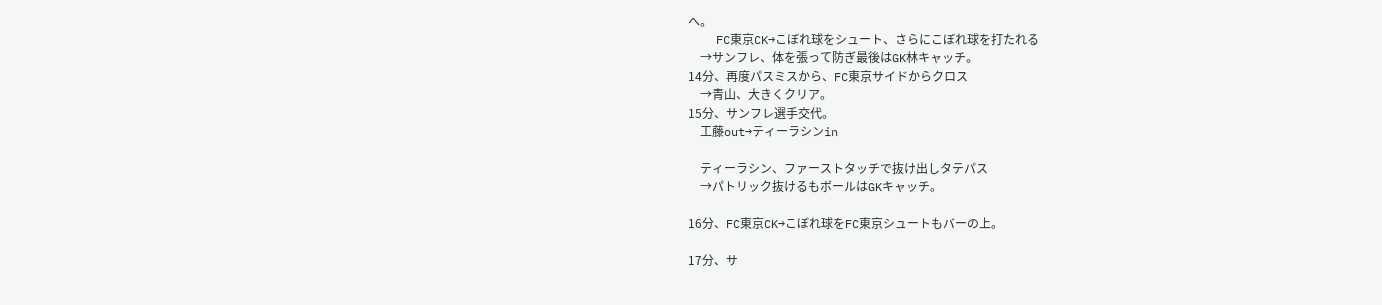へ。
    FC東京CK→こぼれ球をシュート、さらにこぼれ球を打たれる
    →サンフレ、体を張って防ぎ最後はGK林キャッチ。
14分、再度パスミスから、FC東京サイドからクロス
    →青山、大きくクリア。
15分、サンフレ選手交代。
    工藤out→ティーラシンin

    ティーラシン、ファーストタッチで抜け出しタテパス
    →パトリック抜けるもボールはGKキャッチ。

16分、FC東京CK→こぼれ球をFC東京シュートもバーの上。

17分、サ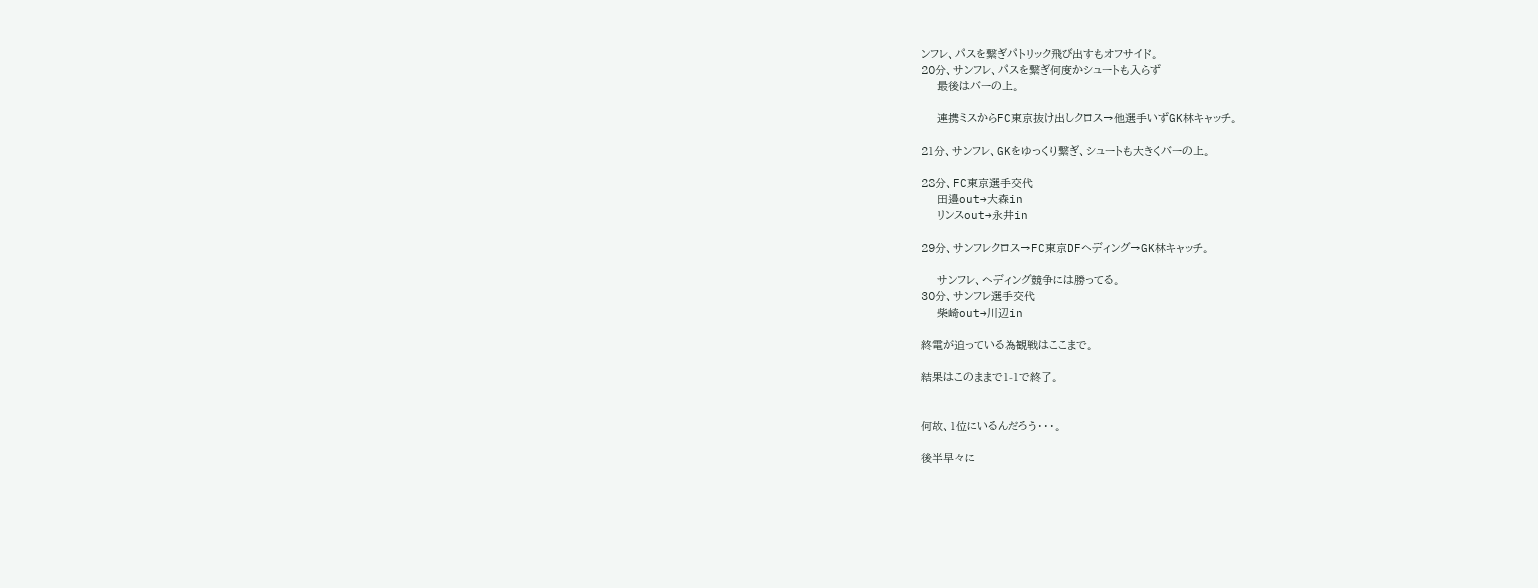ンフレ、パスを繋ぎパトリック飛び出すもオフサイド。
20分、サンフレ、パスを繋ぎ何度かシュートも入らず
    最後はバーの上。

    連携ミスからFC東京抜け出しクロス→他選手いずGK林キャッチ。

21分、サンフレ、GKをゆっくり繋ぎ、シュートも大きくバーの上。

28分、FC東京選手交代
    田邉out→大森in
    リンスout→永井in

29分、サンフレクロス→FC東京DFヘディング→GK林キャッチ。

    サンフレ、ヘディング競争には勝ってる。
30分、サンフレ選手交代
    柴崎out→川辺in

終電が迫っている為観戦はここまで。

結果はこのままで1-1で終了。


何故、1位にいるんだろう・・・。

後半早々に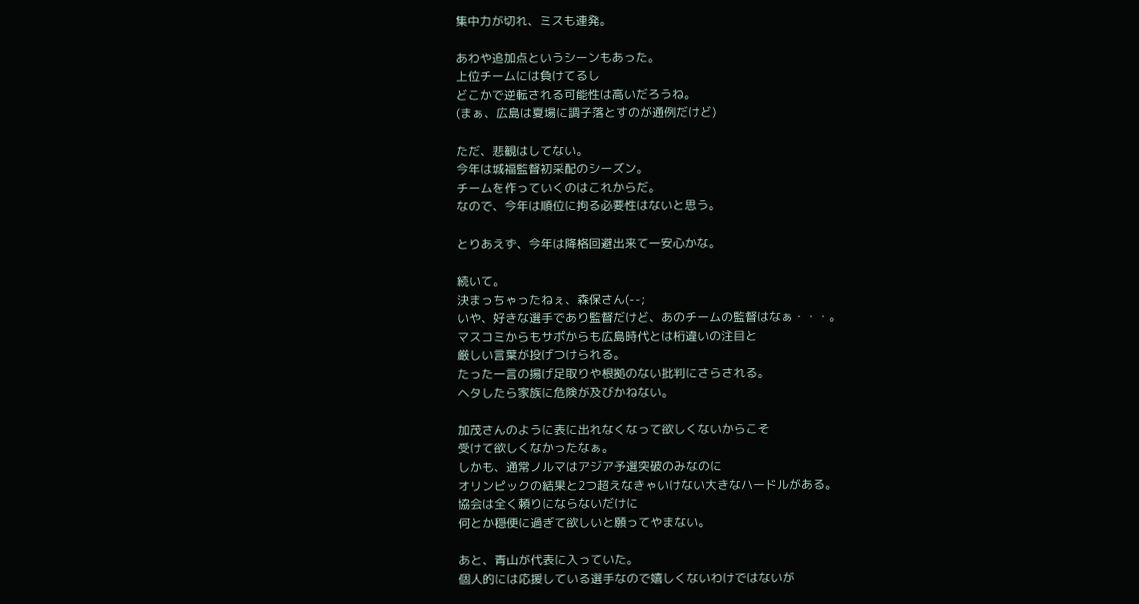集中力が切れ、ミスも連発。

あわや追加点というシーンもあった。
上位チームには負けてるし
どこかで逆転される可能性は高いだろうね。
(まぁ、広島は夏場に調子落とすのが通例だけど)

ただ、悲観はしてない。
今年は城福監督初采配のシーズン。
チームを作っていくのはこれからだ。
なので、今年は順位に拘る必要性はないと思う。

とりあえず、今年は降格回避出来て一安心かな。

続いて。
決まっちゃったねぇ、森保さん(--;
いや、好きな選手であり監督だけど、あのチームの監督はなぁ・・・。
マスコミからもサポからも広島時代とは桁違いの注目と
厳しい言葉が投げつけられる。
たった一言の揚げ足取りや根拠のない批判にさらされる。
ヘタしたら家族に危険が及びかねない。

加茂さんのように表に出れなくなって欲しくないからこそ
受けて欲しくなかったなぁ。
しかも、通常ノルマはアジア予選突破のみなのに
オリンピックの結果と2つ超えなきゃいけない大きなハードルがある。
協会は全く頼りにならないだけに
何とか穏便に過ぎて欲しいと願ってやまない。

あと、青山が代表に入っていた。
個人的には応援している選手なので嬉しくないわけではないが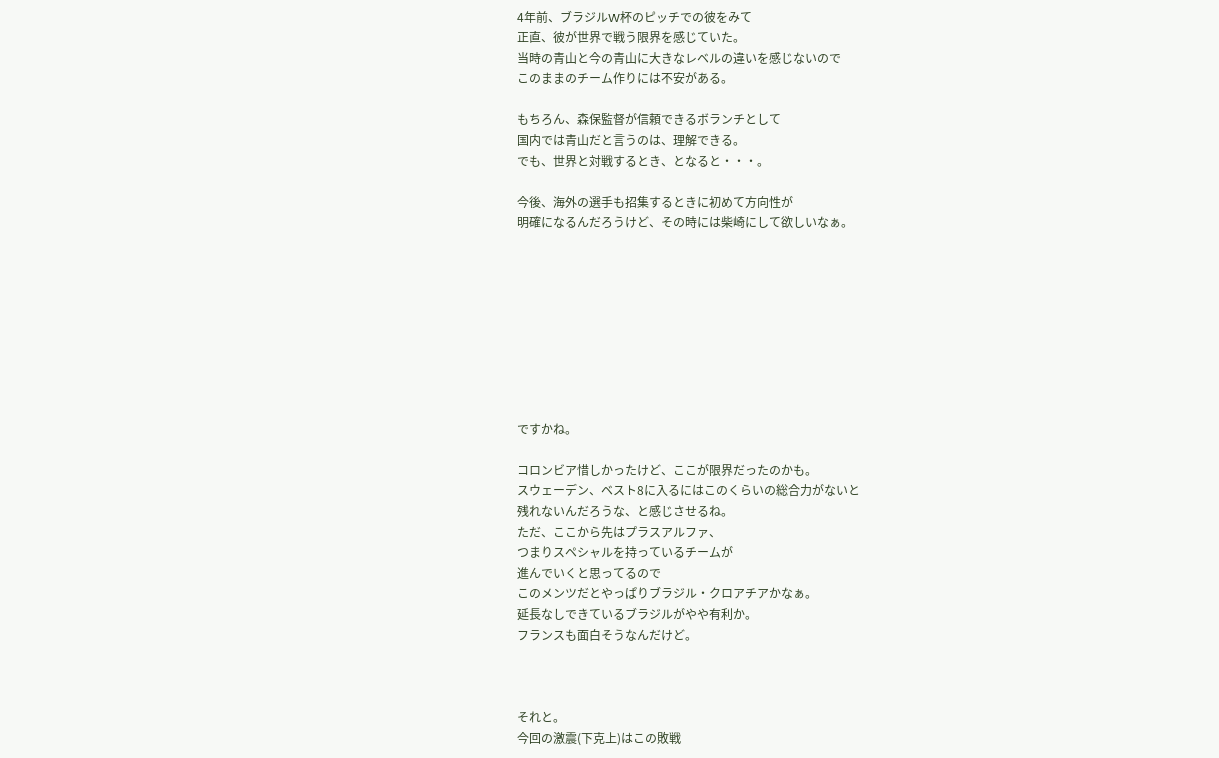4年前、ブラジルW杯のピッチでの彼をみて
正直、彼が世界で戦う限界を感じていた。
当時の青山と今の青山に大きなレベルの違いを感じないので
このままのチーム作りには不安がある。

もちろん、森保監督が信頼できるボランチとして
国内では青山だと言うのは、理解できる。
でも、世界と対戦するとき、となると・・・。

今後、海外の選手も招集するときに初めて方向性が
明確になるんだろうけど、その時には柴崎にして欲しいなぁ。









ですかね。

コロンビア惜しかったけど、ここが限界だったのかも。
スウェーデン、ベスト8に入るにはこのくらいの総合力がないと
残れないんだろうな、と感じさせるね。
ただ、ここから先はプラスアルファ、
つまりスペシャルを持っているチームが
進んでいくと思ってるので
このメンツだとやっぱりブラジル・クロアチアかなぁ。
延長なしできているブラジルがやや有利か。
フランスも面白そうなんだけど。



それと。
今回の激震(下克上)はこの敗戦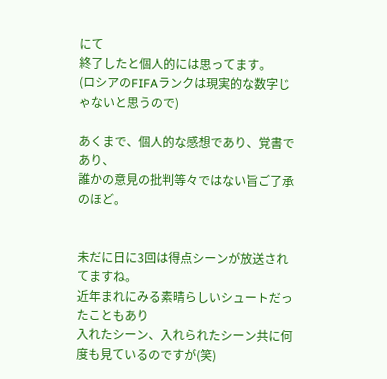にて
終了したと個人的には思ってます。
(ロシアのFIFAランクは現実的な数字じゃないと思うので)

あくまで、個人的な感想であり、覚書であり、
誰かの意見の批判等々ではない旨ご了承のほど。


未だに日に3回は得点シーンが放送されてますね。
近年まれにみる素晴らしいシュートだったこともあり
入れたシーン、入れられたシーン共に何度も見ているのですが(笑)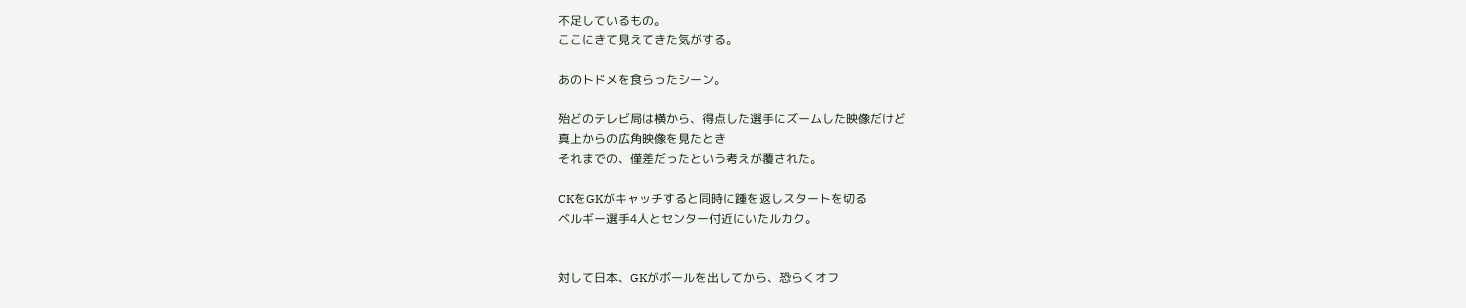不足しているもの。
ここにきて見えてきた気がする。

あのトドメを食らったシーン。

殆どのテレビ局は横から、得点した選手にズームした映像だけど
真上からの広角映像を見たとき
それまでの、僅差だったという考えが覆された。

CKをGKがキャッチすると同時に踵を返しスタートを切る
ベルギー選手4人とセンター付近にいたルカク。


対して日本、GKがボールを出してから、恐らくオフ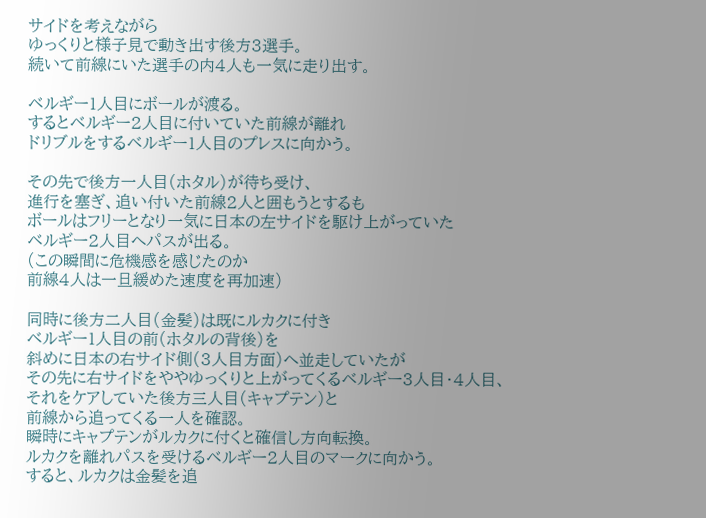サイドを考えながら
ゆっくりと様子見で動き出す後方3選手。
続いて前線にいた選手の内4人も一気に走り出す。

ベルギー1人目にボールが渡る。
するとベルギー2人目に付いていた前線が離れ
ドリブルをするベルギー1人目のプレスに向かう。

その先で後方一人目(ホタル)が待ち受け、
進行を塞ぎ、追い付いた前線2人と囲もうとするも
ボールはフリーとなり一気に日本の左サイドを駆け上がっていた
ベルギー2人目へパスが出る。
(この瞬間に危機感を感じたのか
前線4人は一旦緩めた速度を再加速)

同時に後方二人目(金髪)は既にルカクに付き
ベルギー1人目の前(ホタルの背後)を
斜めに日本の右サイド側(3人目方面)へ並走していたが
その先に右サイドをややゆっくりと上がってくるベルギー3人目・4人目、
それをケアしていた後方三人目(キャプテン)と
前線から追ってくる一人を確認。
瞬時にキャプテンがルカクに付くと確信し方向転換。
ルカクを離れパスを受けるベルギー2人目のマークに向かう。
すると、ルカクは金髪を追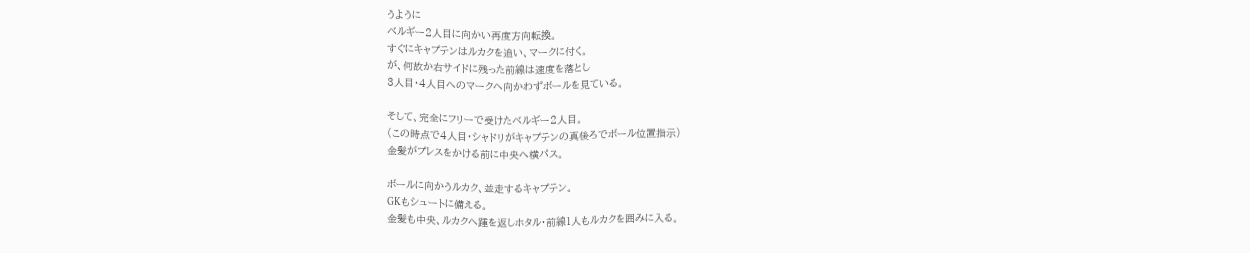うように
ベルギー2人目に向かい再度方向転換。
すぐにキャプテンはルカクを追い、マークに付く。
が、何故か右サイドに残った前線は速度を落とし
3人目・4人目へのマークへ向かわずボールを見ている。

そして、完全にフリーで受けたベルギー2人目。
(この時点で4人目・シャドリがキャプテンの真後ろでボール位置指示)
金髪がプレスをかける前に中央へ横パス。

ボールに向かうルカク、並走するキャプテン。
GKもシュートに備える。
金髪も中央、ルカクへ踵を返しホタル・前線1人もルカクを囲みに入る。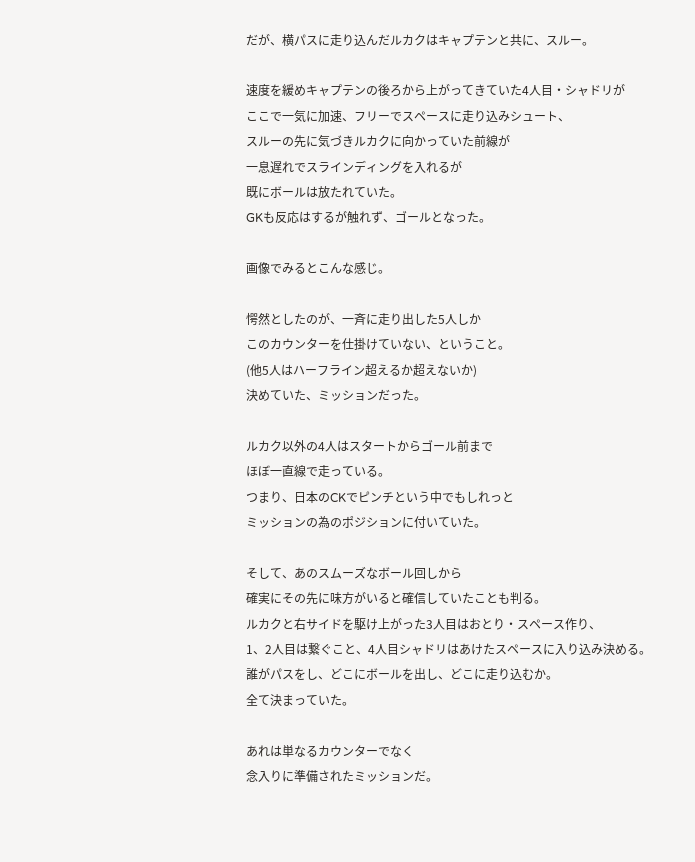だが、横パスに走り込んだルカクはキャプテンと共に、スルー。

速度を緩めキャプテンの後ろから上がってきていた4人目・シャドリが
ここで一気に加速、フリーでスペースに走り込みシュート、
スルーの先に気づきルカクに向かっていた前線が
一息遅れでスラインディングを入れるが
既にボールは放たれていた。
GKも反応はするが触れず、ゴールとなった。

画像でみるとこんな感じ。

愕然としたのが、一斉に走り出した5人しか
このカウンターを仕掛けていない、ということ。
(他5人はハーフライン超えるか超えないか)
決めていた、ミッションだった。

ルカク以外の4人はスタートからゴール前まで
ほぼ一直線で走っている。
つまり、日本のCKでピンチという中でもしれっと
ミッションの為のポジションに付いていた。

そして、あのスムーズなボール回しから
確実にその先に味方がいると確信していたことも判る。
ルカクと右サイドを駆け上がった3人目はおとり・スペース作り、
1、2人目は繋ぐこと、4人目シャドリはあけたスペースに入り込み決める。
誰がパスをし、どこにボールを出し、どこに走り込むか。
全て決まっていた。

あれは単なるカウンターでなく
念入りに準備されたミッションだ。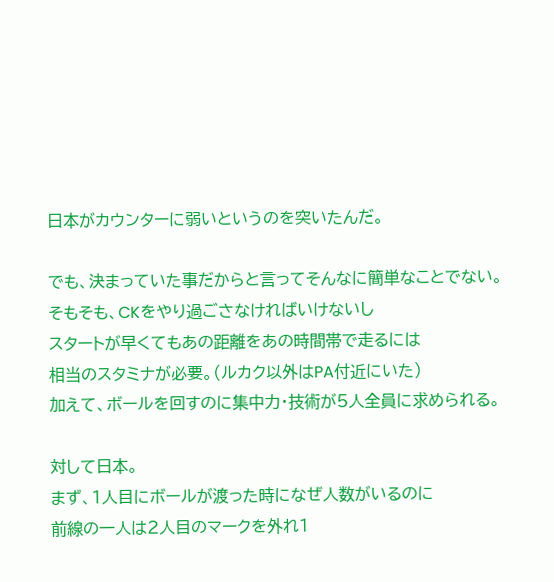日本がカウンターに弱いというのを突いたんだ。

でも、決まっていた事だからと言ってそんなに簡単なことでない。
そもそも、CKをやり過ごさなければいけないし
スタートが早くてもあの距離をあの時間帯で走るには
相当のスタミナが必要。(ルカク以外はPA付近にいた)
加えて、ボールを回すのに集中力・技術が5人全員に求められる。

対して日本。
まず、1人目にボールが渡った時になぜ人数がいるのに
前線の一人は2人目のマークを外れ1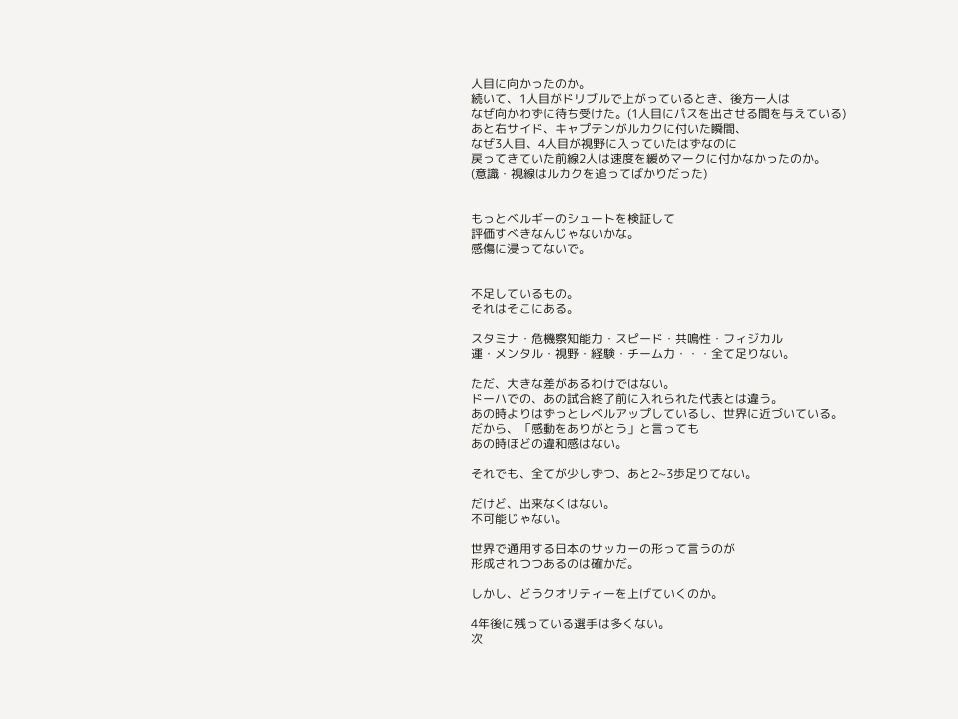人目に向かったのか。
続いて、1人目がドリブルで上がっているとき、後方一人は
なぜ向かわずに待ち受けた。(1人目にパスを出させる間を与えている)
あと右サイド、キャプテンがルカクに付いた瞬間、
なぜ3人目、4人目が視野に入っていたはずなのに
戻ってきていた前線2人は速度を緩めマークに付かなかったのか。
(意識・視線はルカクを追ってばかりだった)


もっとベルギーのシュートを検証して
評価すべきなんじゃないかな。
感傷に浸ってないで。


不足しているもの。
それはそこにある。

スタミナ・危機察知能力・スピード・共鳴性・フィジカル
運・メンタル・視野・経験・チーム力・・・全て足りない。

ただ、大きな差があるわけではない。
ドーハでの、あの試合終了前に入れられた代表とは違う。
あの時よりはずっとレベルアップしているし、世界に近づいている。
だから、「感動をありがとう」と言っても
あの時ほどの違和感はない。

それでも、全てが少しずつ、あと2~3歩足りてない。

だけど、出来なくはない。
不可能じゃない。

世界で通用する日本のサッカーの形って言うのが
形成されつつあるのは確かだ。

しかし、どうクオリティーを上げていくのか。

4年後に残っている選手は多くない。
次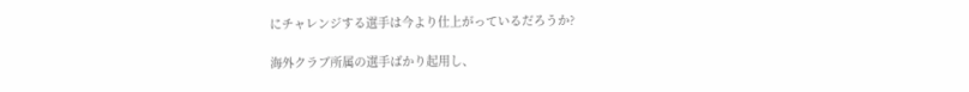にチャレンジする選手は今より仕上がっているだろうか?

海外クラブ所属の選手ばかり起用し、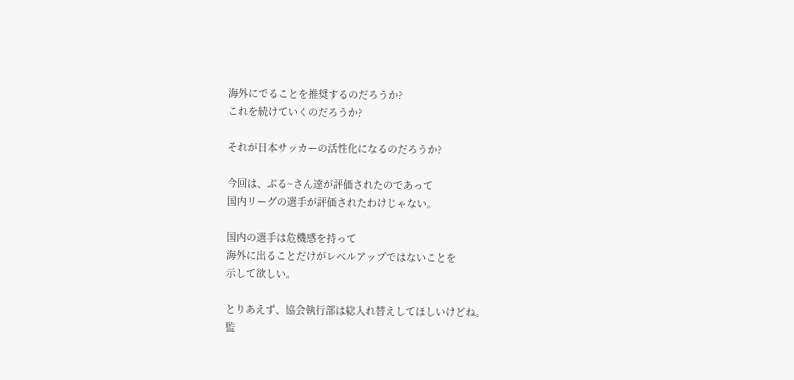海外にでることを推奨するのだろうか?
これを続けていくのだろうか?

それが日本サッカーの活性化になるのだろうか?

今回は、ぶる~さん達が評価されたのであって
国内リーグの選手が評価されたわけじゃない。

国内の選手は危機感を持って
海外に出ることだけがレベルアップではないことを
示して欲しい。

とりあえず、協会執行部は総入れ替えしてほしいけどね。
監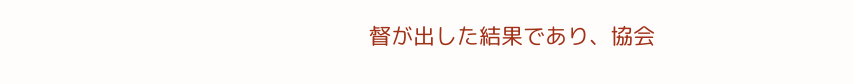督が出した結果であり、協会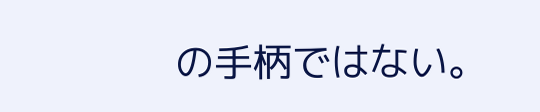の手柄ではない。